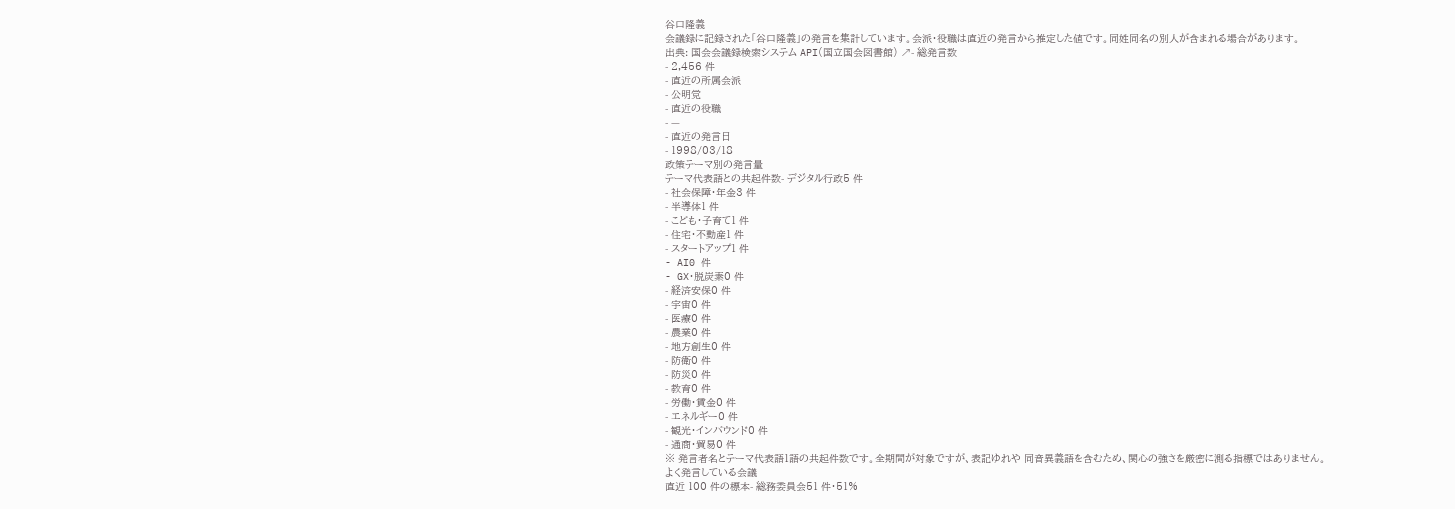谷口隆義
会議録に記録された「谷口隆義」の発言を集計しています。会派・役職は直近の発言から推定した値です。同姓同名の別人が含まれる場合があります。
出典: 国会会議録検索システム API(国立国会図書館) ↗- 総発言数
- 2,456 件
- 直近の所属会派
- 公明党
- 直近の役職
- —
- 直近の発言日
- 1998/03/18
政策テーマ別の発言量
テーマ代表語との共起件数- デジタル行政5 件
- 社会保障・年金3 件
- 半導体1 件
- こども・子育て1 件
- 住宅・不動産1 件
- スタートアップ1 件
- AI0 件
- GX・脱炭素0 件
- 経済安保0 件
- 宇宙0 件
- 医療0 件
- 農業0 件
- 地方創生0 件
- 防衛0 件
- 防災0 件
- 教育0 件
- 労働・賃金0 件
- エネルギー0 件
- 観光・インバウンド0 件
- 通商・貿易0 件
※ 発言者名とテーマ代表語1語の共起件数です。全期間が対象ですが、表記ゆれや 同音異義語を含むため、関心の強さを厳密に測る指標ではありません。
よく発言している会議
直近 100 件の標本- 総務委員会51 件・51%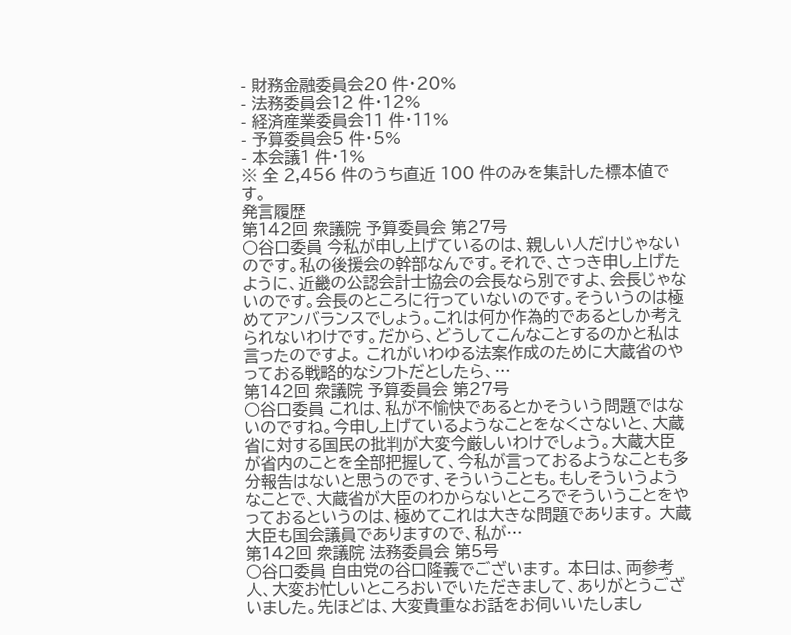- 財務金融委員会20 件・20%
- 法務委員会12 件・12%
- 経済産業委員会11 件・11%
- 予算委員会5 件・5%
- 本会議1 件・1%
※ 全 2,456 件のうち直近 100 件のみを集計した標本値です。
発言履歴
第142回 衆議院 予算委員会 第27号
○谷口委員 今私が申し上げているのは、親しい人だけじゃないのです。私の後援会の幹部なんです。それで、さっき申し上げたように、近畿の公認会計士協会の会長なら別ですよ、会長じゃないのです。会長のところに行っていないのです。そういうのは極めてアンバランスでしょう。これは何か作為的であるとしか考えられないわけです。だから、どうしてこんなことするのかと私は言ったのですよ。 これがいわゆる法案作成のために大蔵省のやっておる戦略的なシフトだとしたら、…
第142回 衆議院 予算委員会 第27号
○谷口委員 これは、私が不愉快であるとかそういう問題ではないのですね。今申し上げているようなことをなくさないと、大蔵省に対する国民の批判が大変今厳しいわけでしょう。大蔵大臣が省内のことを全部把握して、今私が言っておるようなことも多分報告はないと思うのです、そういうことも。もしそういうようなことで、大蔵省が大臣のわからないところでそういうことをやっておるというのは、極めてこれは大きな問題であります。 大蔵大臣も国会議員でありますので、私が…
第142回 衆議院 法務委員会 第5号
○谷口委員 自由党の谷口隆義でございます。 本日は、両参考人、大変お忙しいところおいでいただきまして、ありがとうございました。先ほどは、大変貴重なお話をお伺いいたしまし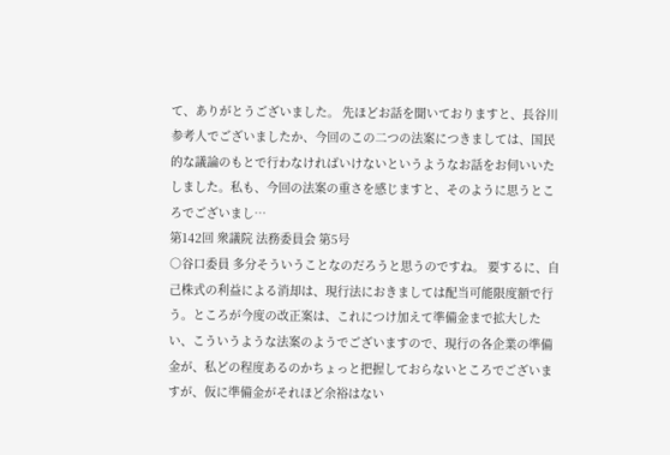て、ありがとうございました。 先ほどお話を聞いておりますと、長谷川参考人でございましたか、今回のこの二つの法案につきましては、国民的な議論のもとで行わなければいけないというようなお話をお伺いいたしました。私も、今回の法案の重さを感じますと、そのように思うところでございまし…
第142回 衆議院 法務委員会 第5号
○谷口委員 多分そういうことなのだろうと思うのですね。 要するに、自己株式の利益による消却は、現行法におきましては配当可能限度額で行う。ところが今度の改正案は、これにつけ加えて準備金まで拡大したい、こういうような法案のようでございますので、現行の各企業の準備金が、私どの程度あるのかちょっと把握しておらないところでございますが、仮に準備金がそれほど余裕はない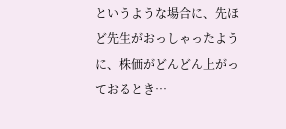というような場合に、先ほど先生がおっしゃったように、株価がどんどん上がっておるとき…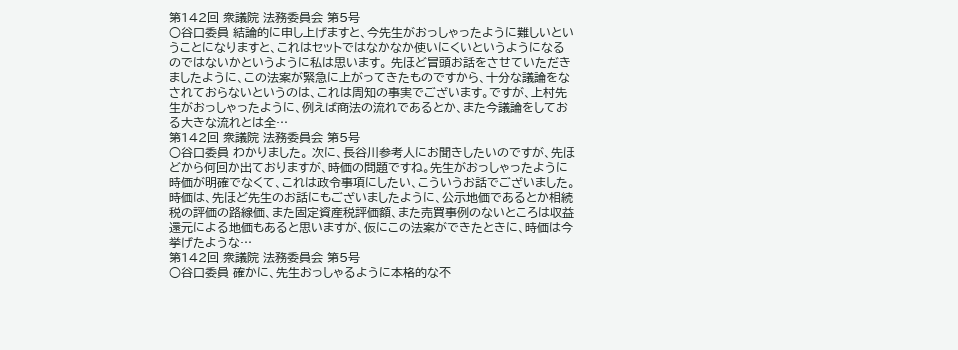第142回 衆議院 法務委員会 第5号
○谷口委員 結論的に申し上げますと、今先生がおっしゃったように難しいということになりますと、これはセットではなかなか使いにくいというようになるのではないかというように私は思います。 先ほど冒頭お話をさせていただきましたように、この法案が緊急に上がってきたものですから、十分な議論をなされておらないというのは、これは周知の事実でございます。ですが、上村先生がおっしゃったように、例えば商法の流れであるとか、また今議論をしておる大きな流れとは全…
第142回 衆議院 法務委員会 第5号
○谷口委員 わかりました。 次に、長谷川参考人にお聞きしたいのですが、先ほどから何回か出ておりますが、時価の問題ですね。先生がおっしゃったように時価が明確でなくて、これは政令事項にしたい、こういうお話でございました。 時価は、先ほど先生のお話にもございましたように、公示地価であるとか相続税の評価の路線価、また固定資産税評価額、また売買事例のないところは収益還元による地価もあると思いますが、仮にこの法案ができたときに、時価は今挙げたような…
第142回 衆議院 法務委員会 第5号
○谷口委員 確かに、先生おっしゃるように本格的な不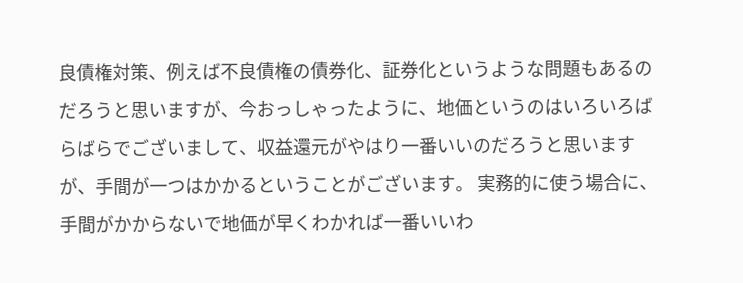良債権対策、例えば不良債権の債券化、証券化というような問題もあるのだろうと思いますが、今おっしゃったように、地価というのはいろいろばらばらでございまして、収益還元がやはり一番いいのだろうと思いますが、手間が一つはかかるということがございます。 実務的に使う場合に、手間がかからないで地価が早くわかれば一番いいわ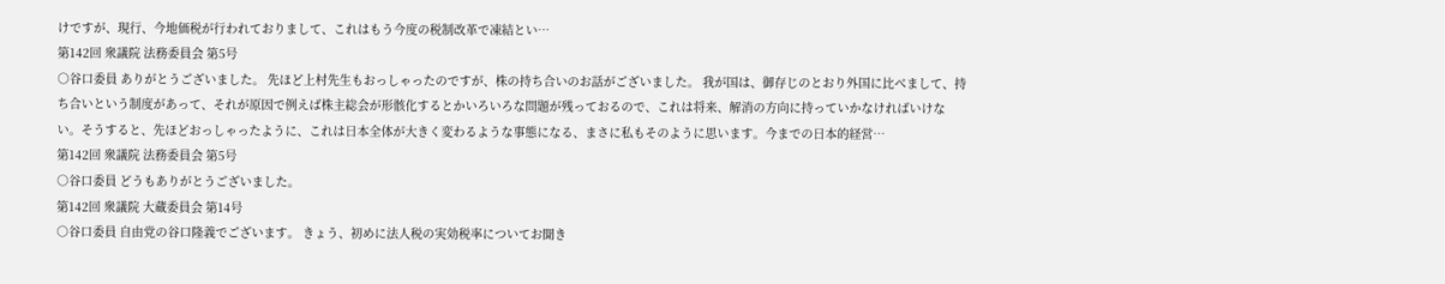けですが、現行、今地価税が行われておりまして、これはもう今度の税制改革で凍結とい…
第142回 衆議院 法務委員会 第5号
○谷口委員 ありがとうございました。 先ほど上村先生もおっしゃったのですが、株の持ち合いのお話がございました。 我が国は、御存じのとおり外国に比べまして、持ち合いという制度があって、それが原因で例えば株主総会が形骸化するとかいろいろな問題が残っておるので、これは将来、解消の方向に持っていかなければいけない。そうすると、先ほどおっしゃったように、これは日本全体が大きく変わるような事態になる、まさに私もそのように思います。今までの日本的経営…
第142回 衆議院 法務委員会 第5号
○谷口委員 どうもありがとうございました。
第142回 衆議院 大蔵委員会 第14号
○谷口委員 自由党の谷口隆義でございます。 きょう、初めに法人税の実効税率についてお聞き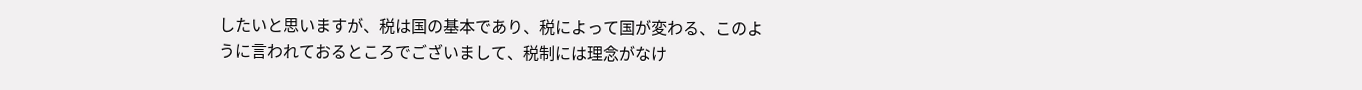したいと思いますが、税は国の基本であり、税によって国が変わる、このように言われておるところでございまして、税制には理念がなけ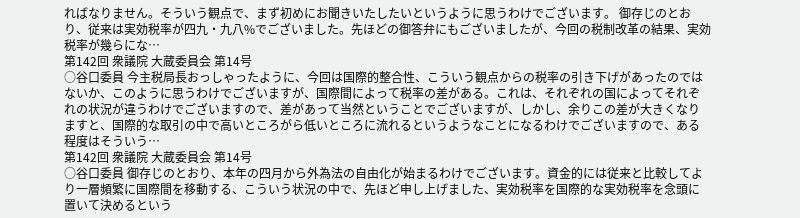ればなりません。そういう観点で、まず初めにお聞きいたしたいというように思うわけでございます。 御存じのとおり、従来は実効税率が四九・九八%でございました。先ほどの御答弁にもございましたが、今回の税制改革の結果、実効税率が幾らにな…
第142回 衆議院 大蔵委員会 第14号
○谷口委員 今主税局長おっしゃったように、今回は国際的整合性、こういう観点からの税率の引き下げがあったのではないか、このように思うわけでございますが、国際間によって税率の差がある。これは、それぞれの国によってそれぞれの状況が違うわけでございますので、差があって当然ということでございますが、しかし、余りこの差が大きくなりますと、国際的な取引の中で高いところがら低いところに流れるというようなことになるわけでございますので、ある程度はそういう…
第142回 衆議院 大蔵委員会 第14号
○谷口委員 御存じのとおり、本年の四月から外為法の自由化が始まるわけでございます。資金的には従来と比較してより一層頻繁に国際間を移動する、こういう状況の中で、先ほど申し上げました、実効税率を国際的な実効税率を念頭に置いて決めるという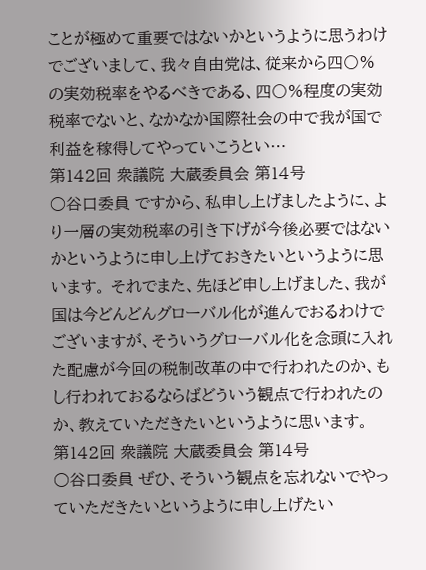ことが極めて重要ではないかというように思うわけでございまして、我々自由党は、従来から四〇%の実効税率をやるべきである、四〇%程度の実効税率でないと、なかなか国際社会の中で我が国で利益を稼得してやっていこうとい…
第142回 衆議院 大蔵委員会 第14号
○谷口委員 ですから、私申し上げましたように、より一層の実効税率の引き下げが今後必要ではないかというように申し上げておきたいというように思います。 それでまた、先ほど申し上げました、我が国は今どんどんグローバル化が進んでおるわけでございますが、そういうグローバル化を念頭に入れた配慮が今回の税制改革の中で行われたのか、もし行われておるならばどういう観点で行われたのか、教えていただきたいというように思います。
第142回 衆議院 大蔵委員会 第14号
○谷口委員 ぜひ、そういう観点を忘れないでやっていただきたいというように申し上げたい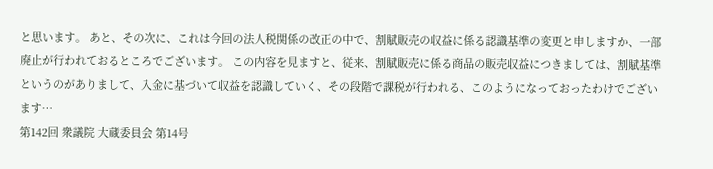と思います。 あと、その次に、これは今回の法人税関係の改正の中で、割賦販売の収益に係る認識基準の変更と申しますか、一部廃止が行われておるところでございます。 この内容を見ますと、従来、割賦販売に係る商品の販売収益につきましては、割賦基準というのがありまして、入金に基づいて収益を認識していく、その段階で課税が行われる、このようになっておったわけでございます…
第142回 衆議院 大蔵委員会 第14号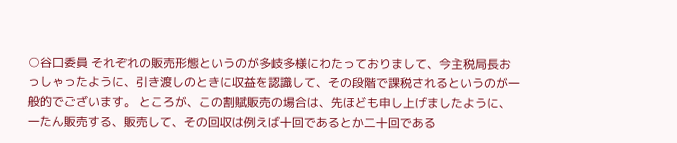○谷口委員 それぞれの販売形態というのが多岐多様にわたっておりまして、今主税局長おっしゃったように、引き渡しのときに収益を認識して、その段階で課税されるというのが一般的でございます。 ところが、この割賦販売の場合は、先ほども申し上げましたように、一たん販売する、販売して、その回収は例えば十回であるとか二十回である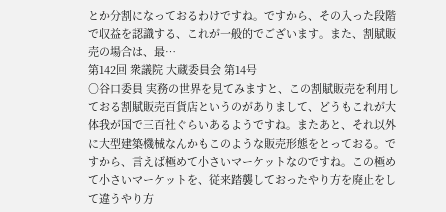とか分割になっておるわけですね。ですから、その入った段階で収益を認識する、これが一般的でございます。また、割賦販売の場合は、最…
第142回 衆議院 大蔵委員会 第14号
○谷口委員 実務の世界を見てみますと、この割賦販売を利用しておる割賦販売百貨店というのがありまして、どうもこれが大体我が国で三百社ぐらいあるようですね。またあと、それ以外に大型建築機械なんかもこのような販売形態をとっておる。ですから、言えば極めて小さいマーケットなのですね。この極めて小さいマーケットを、従来踏襲しておったやり方を廃止をして違うやり方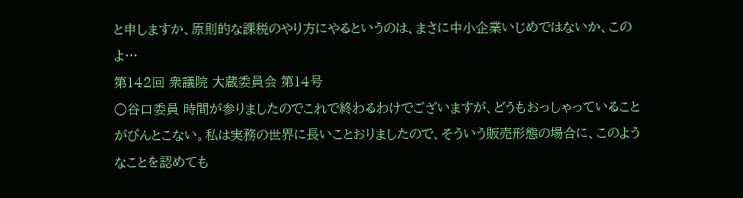と申しますか、原則的な課税のやり方にやるというのは、まさに中小企業いじめではないか、このよ…
第142回 衆議院 大蔵委員会 第14号
○谷口委員 時間が参りましたのでこれで終わるわけでございますが、どうもおっしゃっていることがぴんとこない。私は実務の世界に長いことおりましたので、そういう販売形態の場合に、このようなことを認めても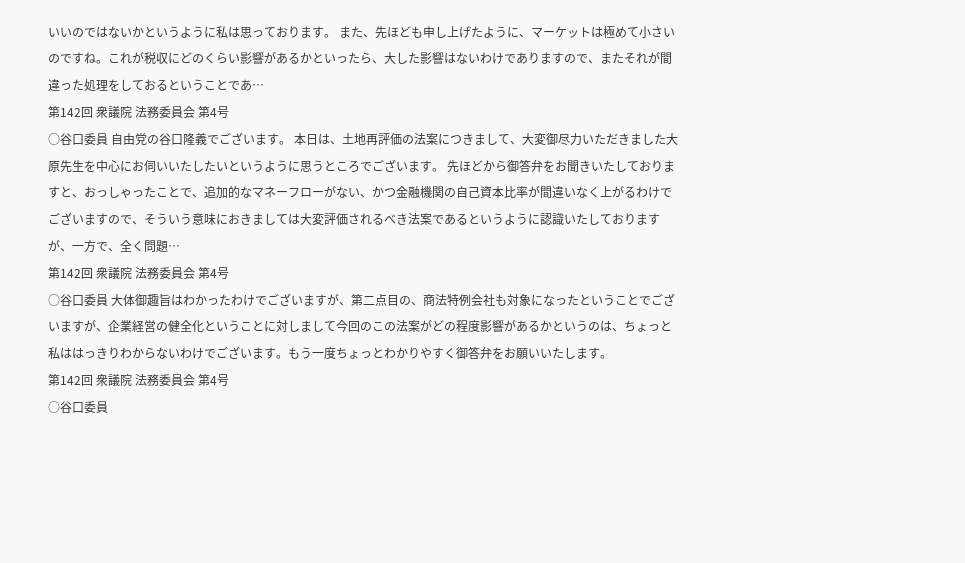いいのではないかというように私は思っております。 また、先ほども申し上げたように、マーケットは極めて小さいのですね。これが税収にどのくらい影響があるかといったら、大した影響はないわけでありますので、またそれが間違った処理をしておるということであ…
第142回 衆議院 法務委員会 第4号
○谷口委員 自由党の谷口隆義でございます。 本日は、土地再評価の法案につきまして、大変御尽力いただきました大原先生を中心にお伺いいたしたいというように思うところでございます。 先ほどから御答弁をお聞きいたしておりますと、おっしゃったことで、追加的なマネーフローがない、かつ金融機関の自己資本比率が間違いなく上がるわけでございますので、そういう意味におきましては大変評価されるべき法案であるというように認識いたしておりますが、一方で、全く問題…
第142回 衆議院 法務委員会 第4号
○谷口委員 大体御趣旨はわかったわけでございますが、第二点目の、商法特例会社も対象になったということでございますが、企業経営の健全化ということに対しまして今回のこの法案がどの程度影響があるかというのは、ちょっと私ははっきりわからないわけでございます。もう一度ちょっとわかりやすく御答弁をお願いいたします。
第142回 衆議院 法務委員会 第4号
○谷口委員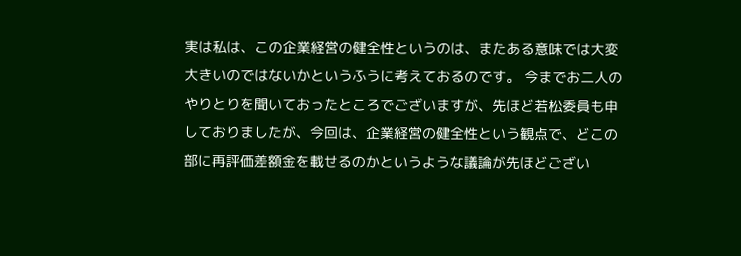実は私は、この企業経営の健全性というのは、またある意味では大変大きいのではないかというふうに考えておるのです。 今までお二人のやりとりを聞いておったところでございますが、先ほど若松委員も申しておりましたが、今回は、企業経営の健全性という観点で、どこの部に再評価差額金を載せるのかというような議論が先ほどござい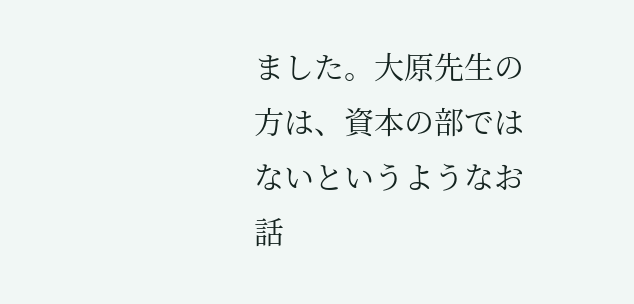ました。大原先生の方は、資本の部ではないというようなお話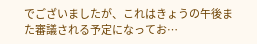でございましたが、これはきょうの午後また審議される予定になってお…